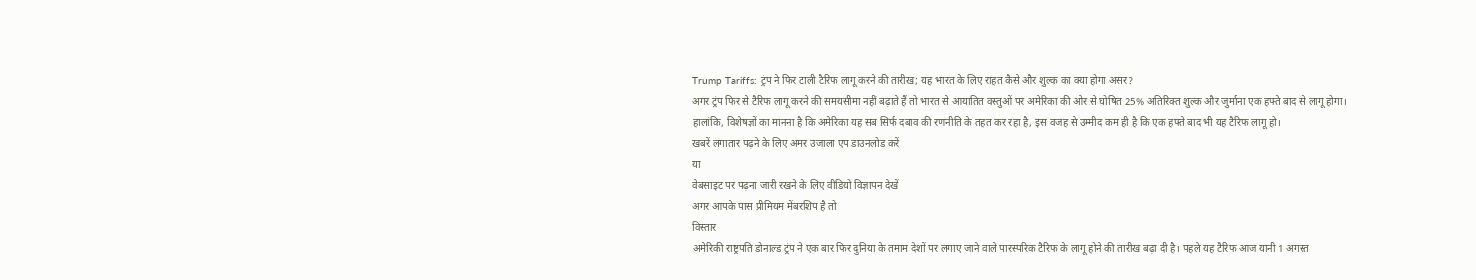Trump Tariffs: ट्रंप ने फिर टाली टैरिफ लागू करने की तारीख; यह भारत के लिए राहत कैसे और शुल्क का क्या होगा असर?
अगर ट्रंप फिर से टैरिफ लागू करने की समयसीमा नहीं बढ़ाते हैं तो भारत से आयातित वस्तुओं पर अमेरिका की ओर से घोषित 25% अतिरिक्त शुल्क और जुर्माना एक हफ्ते बाद से लागू होगा। हालांकि, विशेषज्ञों का मानना है कि अमेरिका यह सब सिर्फ दबाव की रणनीति के तहत कर रहा है, इस वजह से उम्मीद कम ही है कि एक हफ्ते बाद भी यह टैरिफ लागू हो।
खबरें लगातार पढ़ने के लिए अमर उजाला एप डाउनलोड करें
या
वेबसाइट पर पढ़ना जारी रखने के लिए वीडियो विज्ञापन देखें
अगर आपके पास प्रीमियम मेंबरशिप है तो
विस्तार
अमेरिकी राष्ट्रपति डोनाल्ड ट्रंप ने एक बार फिर दुनिया के तमाम देशों पर लगाए जाने वाले पारस्परिक टैरिफ के लागू होने की तारीख बढ़ा दी है। पहले यह टैरिफ आज यानी 1 अगस्त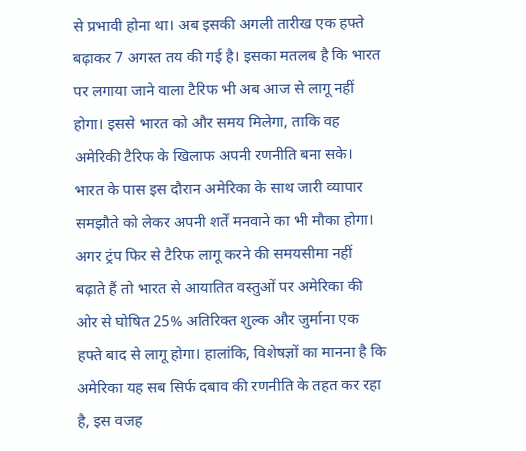से प्रभावी होना था। अब इसकी अगली तारीख एक हफ्ते बढ़ाकर 7 अगस्त तय की गई है। इसका मतलब है कि भारत पर लगाया जाने वाला टैरिफ भी अब आज से लागू नहीं होगा। इससे भारत को और समय मिलेगा, ताकि वह अमेरिकी टैरिफ के खिलाफ अपनी रणनीति बना सके। भारत के पास इस दौरान अमेरिका के साथ जारी व्यापार समझौते को लेकर अपनी शर्तें मनवाने का भी मौका होगा।
अगर ट्रंप फिर से टैरिफ लागू करने की समयसीमा नहीं बढ़ाते हैं तो भारत से आयातित वस्तुओं पर अमेरिका की ओर से घोषित 25% अतिरिक्त शुल्क और जुर्माना एक हफ्ते बाद से लागू होगा। हालांकि, विशेषज्ञों का मानना है कि अमेरिका यह सब सिर्फ दबाव की रणनीति के तहत कर रहा है, इस वजह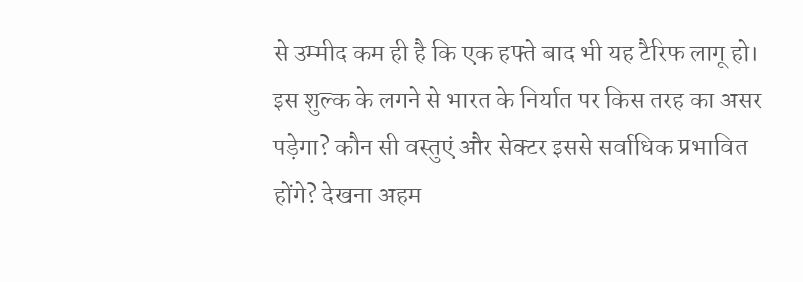से उम्मीद कम ही है कि एक हफ्ते बाद भी यह टैरिफ लागू हो। इस शुल्क के लगने से भारत के निर्यात पर किस तरह का असर पड़ेगा? कौन सी वस्तुएं और सेक्टर इससे सर्वाधिक प्रभावित होंगे? देखना अहम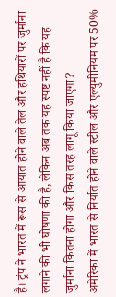है। ट्रंप ने भारत में रूस से आयात होने वाले तेल और हथियारों पर जुर्माना लगाने की भी घोषणा की है, लेकिन अब तक यह स्पष्ट नहीं है कि यह जुर्माना कितना होगा और किस तरह लागू किया जाएगा?
अमेरिका में भारत से निर्यात होने वाले स्टील और एल्युमीनियम पर 50%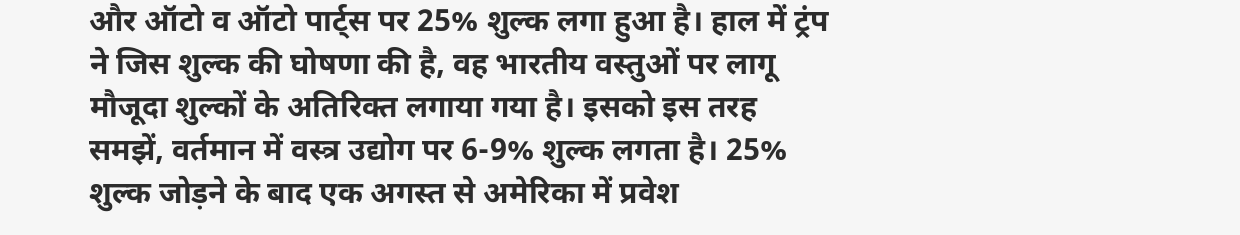और ऑटो व ऑटो पार्ट्स पर 25% शुल्क लगा हुआ है। हाल में ट्रंप ने जिस शुल्क की घोषणा की है, वह भारतीय वस्तुओं पर लागू मौजूदा शुल्कों के अतिरिक्त लगाया गया है। इसको इस तरह समझें, वर्तमान में वस्त्र उद्योग पर 6-9% शुल्क लगता है। 25% शुल्क जोड़ने के बाद एक अगस्त से अमेरिका में प्रवेश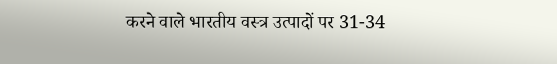करने वाले भारतीय वस्त्र उत्पादों पर 31-34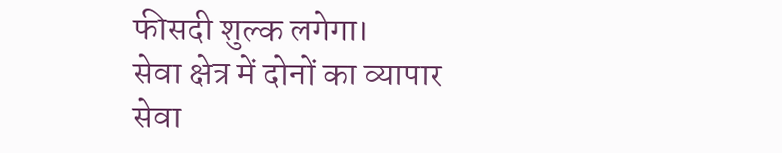फीसदी शुल्क लगेगा।
सेवा क्षेत्र में दोनों का व्यापार
सेवा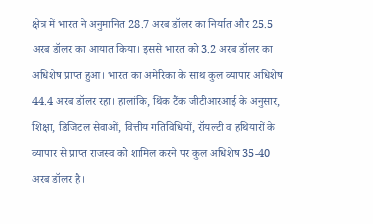क्षेत्र में भारत ने अनुमानित 28.7 अरब डॉलर का निर्यात और 25.5 अरब डॉलर का आयात किया। इससे भारत को 3.2 अरब डॉलर का अधिशेष प्राप्त हुआ। भारत का अमेरिका के साथ कुल व्यापार अधिशेष 44.4 अरब डॉलर रहा। हालांकि, थिंक टैंक जीटीआरआई के अनुसार, शिक्षा, डिजिटल सेवाओं, वित्तीय गतिविधियों, रॉयल्टी व हथियारों के व्यापार से प्राप्त राजस्व को शामिल करने पर कुल अधिशेष 35-40 अरब डॉलर है।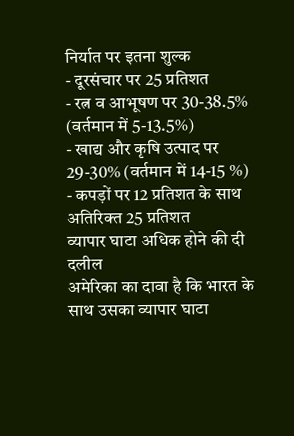निर्यात पर इतना शुल्क
- दूरसंचार पर 25 प्रतिशत
- रत्न व आभूषण पर 30-38.5% (वर्तमान में 5-13.5%)
- खाद्य और कृषि उत्पाद पर 29-30% (वर्तमान में 14-15 %)
- कपड़ों पर 12 प्रतिशत के साथ अतिरिक्त 25 प्रतिशत
व्यापार घाटा अधिक होने की दी दलील
अमेरिका का दावा है कि भारत के साथ उसका व्यापार घाटा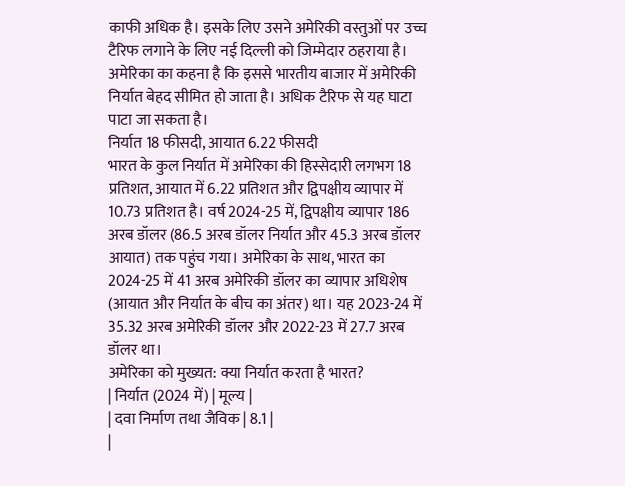काफी अधिक है। इसके लिए उसने अमेरिकी वस्तुओं पर उच्च टैरिफ लगाने के लिए नई दिल्ली को जिम्मेदार ठहराया है। अमेरिका का कहना है कि इससे भारतीय बाजार में अमेरिकी निर्यात बेहद सीमित हो जाता है। अधिक टैरिफ से यह घाटा पाटा जा सकता है।
निर्यात 18 फीसदी, आयात 6.22 फीसदी
भारत के कुल निर्यात में अमेरिका की हिस्सेदारी लगभग 18 प्रतिशत, आयात में 6.22 प्रतिशत और द्विपक्षीय व्यापार में 10.73 प्रतिशत है। वर्ष 2024-25 में, द्विपक्षीय व्यापार 186 अरब डॉलर (86.5 अरब डॉलर निर्यात और 45.3 अरब डॉलर आयात) तक पहुंच गया। अमेरिका के साथ, भारत का 2024-25 में 41 अरब अमेरिकी डॉलर का व्यापार अधिशेष (आयात और निर्यात के बीच का अंतर) था। यह 2023-24 में 35.32 अरब अमेरिकी डॉलर और 2022-23 में 27.7 अरब डॉलर था।
अमेरिका को मुख्यत: क्या निर्यात करता है भारत?
| निर्यात (2024 में) | मूल्य |
| दवा निर्माण तथा जैविक | 8.1 |
|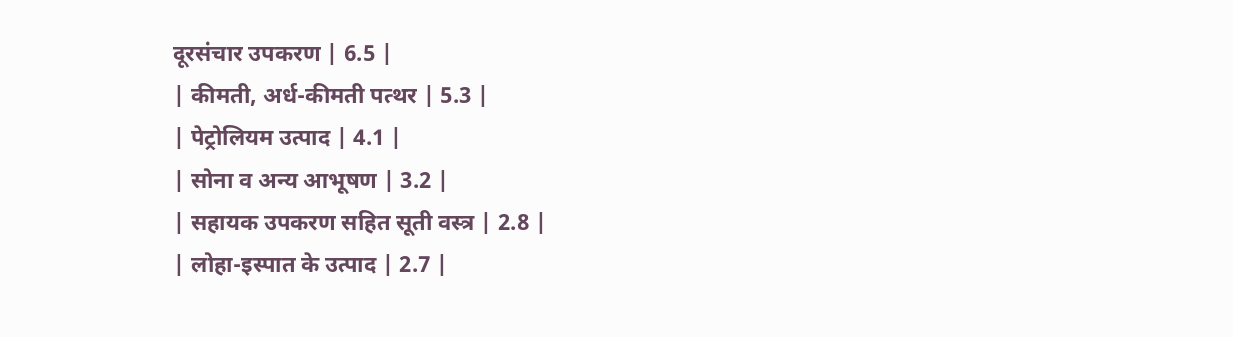दूरसंचार उपकरण | 6.5 |
| कीमती, अर्ध-कीमती पत्थर | 5.3 |
| पेट्रोलियम उत्पाद | 4.1 |
| सोना व अन्य आभूषण | 3.2 |
| सहायक उपकरण सहित सूती वस्त्र | 2.8 |
| लोहा-इस्पात के उत्पाद | 2.7 |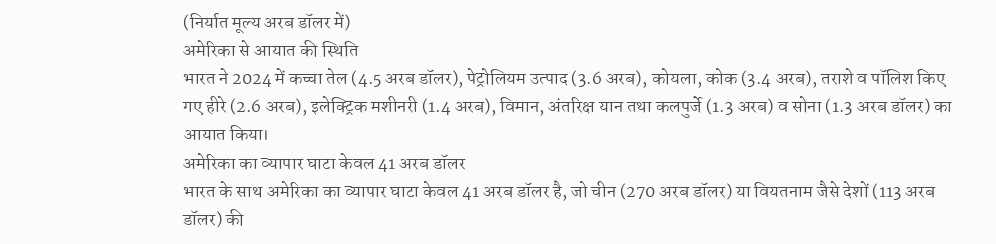(निर्यात मूल्य अरब डॉलर में)
अमेरिका से आयात की स्थिति
भारत ने 2024 में कच्चा तेल (4.5 अरब डॉलर), पेट्रोलियम उत्पाद (3.6 अरब), कोयला, कोक (3.4 अरब), तराशे व पॉलिश किए गए हीरे (2.6 अरब), इलेक्ट्रिक मशीनरी (1.4 अरब), विमान, अंतरिक्ष यान तथा कलपुर्जे (1.3 अरब) व सोना (1.3 अरब डॉलर) का आयात किया।
अमेरिका का व्यापार घाटा केवल 41 अरब डॉलर
भारत के साथ अमेरिका का व्यापार घाटा केवल 41 अरब डॉलर है, जो चीन (270 अरब डॉलर) या वियतनाम जैसे देशों (113 अरब डॉलर) की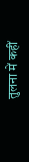तुलना में कहीं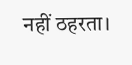नहीं ठहरता।